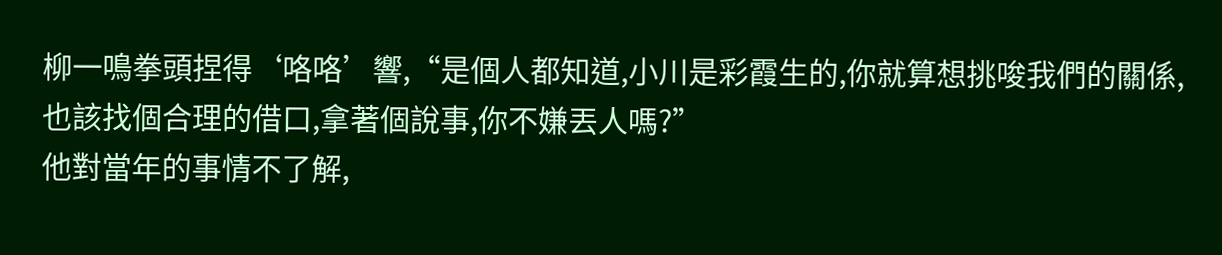柳一鳴拳頭捏得‘咯咯’響,“是個人都知道,小川是彩霞生的,你就算想挑唆我們的關係,也該找個合理的借口,拿著個說事,你不嫌丟人嗎?”
他對當年的事情不了解,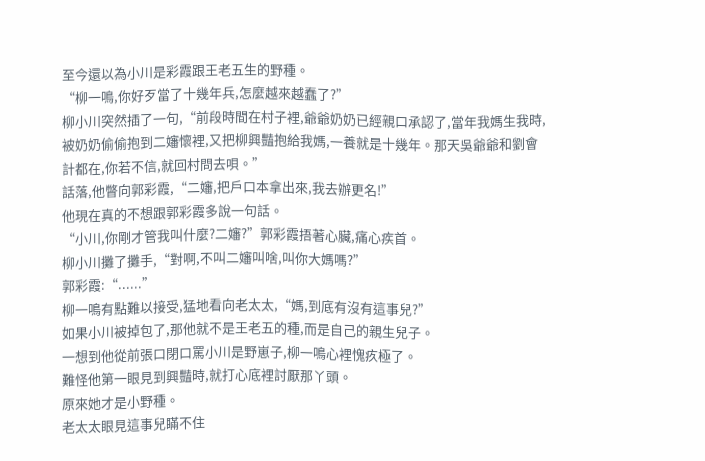至今還以為小川是彩霞跟王老五生的野種。
“柳一鳴,你好歹當了十幾年兵,怎麼越來越蠢了?”
柳小川突然插了一句,“前段時間在村子裡,爺爺奶奶已經親口承認了,當年我媽生我時,被奶奶偷偷抱到二嬸懷裡,又把柳興豔抱給我媽,一養就是十幾年。那天吳爺爺和劉會計都在,你若不信,就回村問去唄。”
話落,他瞥向郭彩霞,“二嬸,把戶口本拿出來,我去辦更名!”
他現在真的不想跟郭彩霞多說一句話。
“小川,你剛才管我叫什麼?二嬸?”郭彩霞捂著心臟,痛心疾首。
柳小川攤了攤手,“對啊,不叫二嬸叫啥,叫你大媽嗎?”
郭彩霞:“......”
柳一鳴有點難以接受,猛地看向老太太,“媽,到底有沒有這事兒?”
如果小川被掉包了,那他就不是王老五的種,而是自己的親生兒子。
一想到他從前張口閉口罵小川是野崽子,柳一鳴心裡愧疚極了。
難怪他第一眼見到興豔時,就打心底裡討厭那丫頭。
原來她才是小野種。
老太太眼見這事兒瞞不住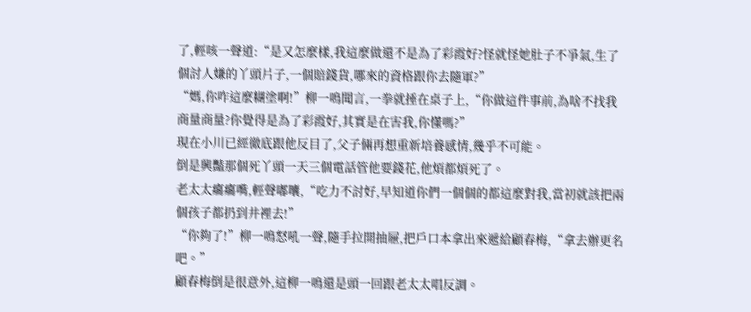了,輕咳一聲道:“是又怎麼樣,我這麼做還不是為了彩霞好?怪就怪她肚子不爭氣,生了個討人嫌的丫頭片子,一個賠錢貨,哪來的資格跟你去隨軍?”
“媽,你咋這麼糊塗啊!”柳一鳴聞言,一拳就捶在桌子上,“你做這件事前,為啥不找我商量商量?你覺得是為了彩霞好,其實是在害我,你懂嗎?”
現在小川已經徹底跟他反目了,父子倆再想重新培養感情,幾乎不可能。
倒是興豔那個死丫頭一天三個電話管他要錢花,他煩都煩死了。
老太太癟癟嘴,輕聲嘟囔,“吃力不討好,早知道你們一個個的都這麼對我,當初就該把兩個孩子都扔到井裡去!”
“你夠了!”柳一鳴怒吼一聲,隨手拉開抽屜,把戶口本拿出來遞給顧春梅,“拿去辦更名吧。”
顧春梅倒是很意外,這柳一鳴還是頭一回跟老太太唱反調。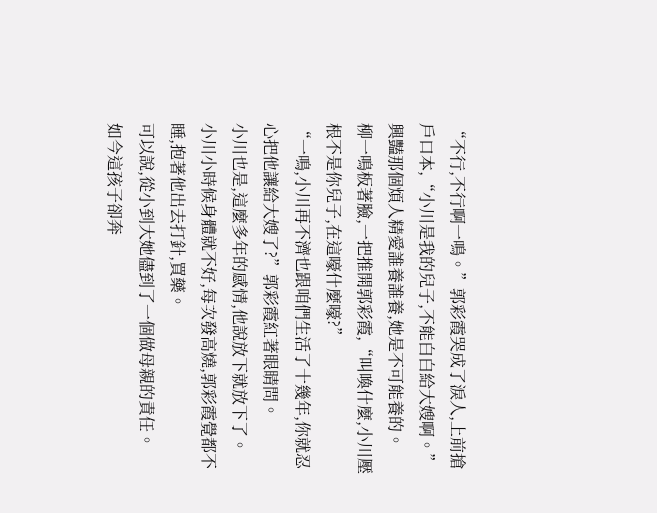“不行,不行啊一鳴。”郭彩霞哭成了淚人,上前搶戶口本,“小川是我的兒子,不能白白給大嫂啊。”
興豔那個煩人精愛誰養誰養,她是不可能養的。
柳一鳴板著臉,一把推開郭彩霞,“叫喚什麼,小川壓根不是你兒子,在這嚎什麼嚎?”
“一鳴,小川再不濟也跟咱們生活了十幾年,你就忍心把他讓給大嫂了?”郭彩霞紅著眼睛問。
小川也是,這麼多年的感情,他說放下就放下了。
小川小時候身體就不好,每次發高燒,郭彩霞覺都不睡,抱著他出去打針,買藥。
可以說,從小到大她儘到了一個做母親的責任。
如今這孩子卻奔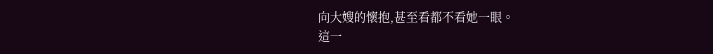向大嫂的懷抱,甚至看都不看她一眼。
這一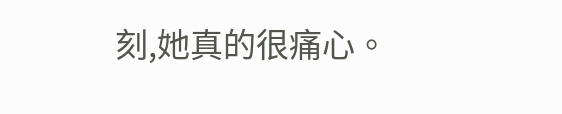刻,她真的很痛心。